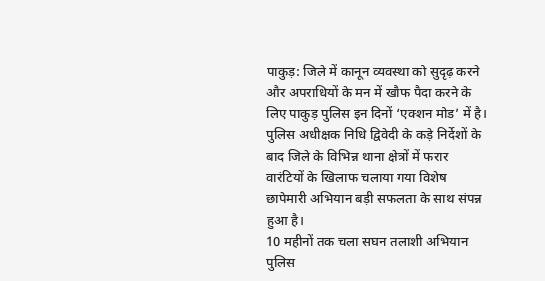पाकुड़: जिले में कानून व्यवस्था को सुदृढ़ करने और अपराधियों के मन में खौफ पैदा करने के लिए पाकुड़ पुलिस इन दिनों ‘एक्शन मोड’ में है। पुलिस अधीक्षक निधि द्विवेदी के कड़े निर्देशों के बाद जिले के विभिन्न थाना क्षेत्रों में फरार वारंटियों के खिलाफ चलाया गया विशेष छापेमारी अभियान बड़ी सफलता के साथ संपन्न हुआ है।
10 महीनों तक चला सघन तलाशी अभियान
पुलिस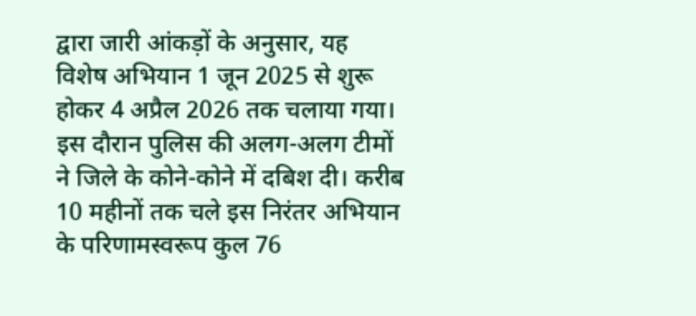द्वारा जारी आंकड़ों के अनुसार, यह विशेष अभियान 1 जून 2025 से शुरू होकर 4 अप्रैल 2026 तक चलाया गया। इस दौरान पुलिस की अलग-अलग टीमों ने जिले के कोने-कोने में दबिश दी। करीब 10 महीनों तक चले इस निरंतर अभियान के परिणामस्वरूप कुल 76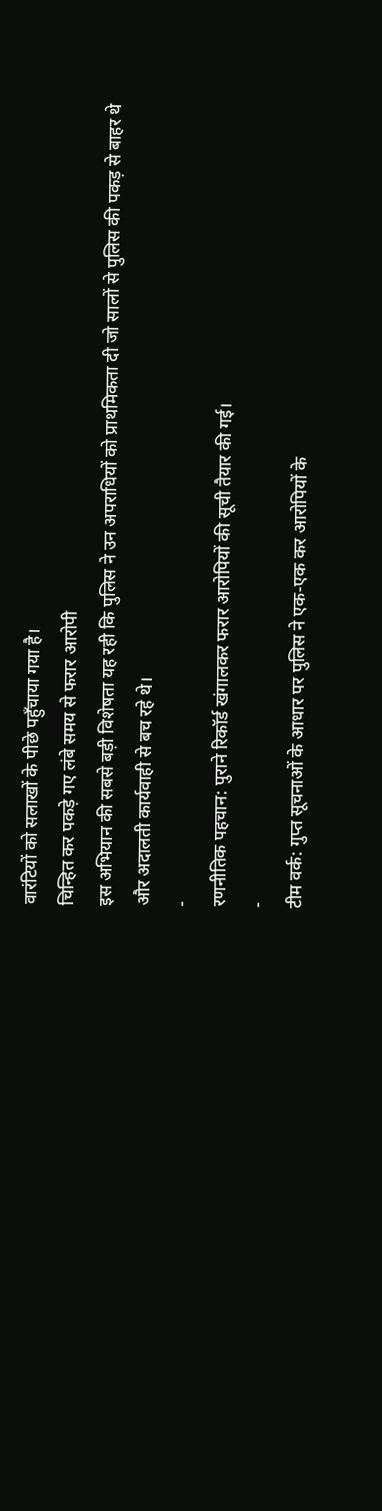वारंटियों को सलाखों के पीछे पहुँचाया गया है।
चिन्हित कर पकड़े गए लंबे समय से फरार आरोपी
इस अभियान की सबसे बड़ी विशेषता यह रही कि पुलिस ने उन अपराधियों को प्राथमिकता दी जो सालों से पुलिस की पकड़ से बाहर थे और अदालती कार्यवाही से बच रहे थे।
-
रणनीतिक पहचान: पुराने रिकॉर्ड खंगालकर फरार आरोपियों की सूची तैयार की गई।
-
टीम वर्क: गुप्त सूचनाओं के आधार पर पुलिस ने एक-एक कर आरोपियों के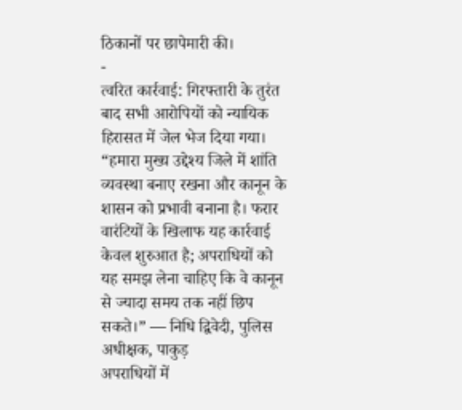ठिकानों पर छापेमारी की।
-
त्वरित कार्रवाई: गिरफ्तारी के तुरंत बाद सभी आरोपियों को न्यायिक हिरासत में जेल भेज दिया गया।
“हमारा मुख्य उद्देश्य जिले में शांति व्यवस्था बनाए रखना और कानून के शासन को प्रभावी बनाना है। फरार वारंटियों के खिलाफ यह कार्रवाई केवल शुरुआत है; अपराधियों को यह समझ लेना चाहिए कि वे कानून से ज्यादा समय तक नहीं छिप सकते।” — निधि द्विवेदी, पुलिस अधीक्षक, पाकुड़
अपराधियों में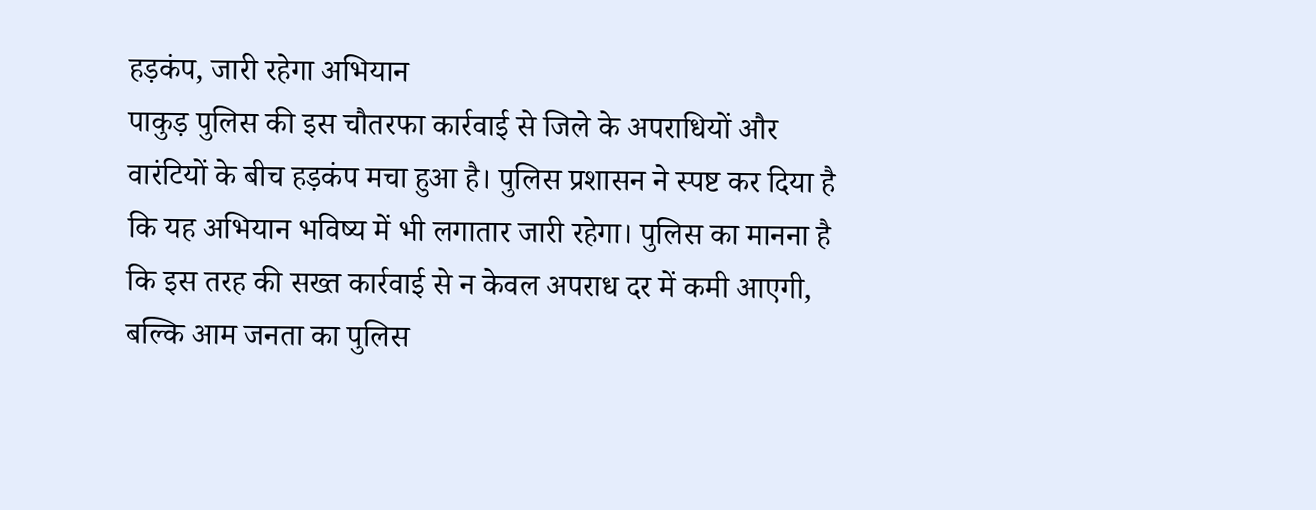हड़कंप, जारी रहेगा अभियान
पाकुड़ पुलिस की इस चौतरफा कार्रवाई से जिले के अपराधियों और वारंटियों के बीच हड़कंप मचा हुआ है। पुलिस प्रशासन ने स्पष्ट कर दिया है कि यह अभियान भविष्य में भी लगातार जारी रहेगा। पुलिस का मानना है कि इस तरह की सख्त कार्रवाई से न केवल अपराध दर में कमी आएगी, बल्कि आम जनता का पुलिस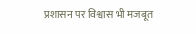प्रशासन पर विश्वास भी मजबूत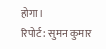होगा।
रिपोर्ट: सुमन कुमार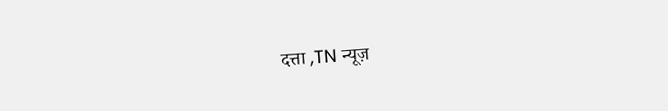दत्ता ,TN न्यूज़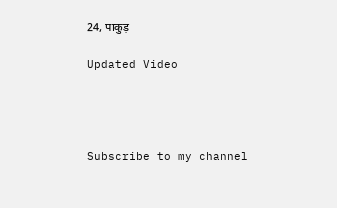24, पाकुड़

Updated Video




Subscribe to my channel